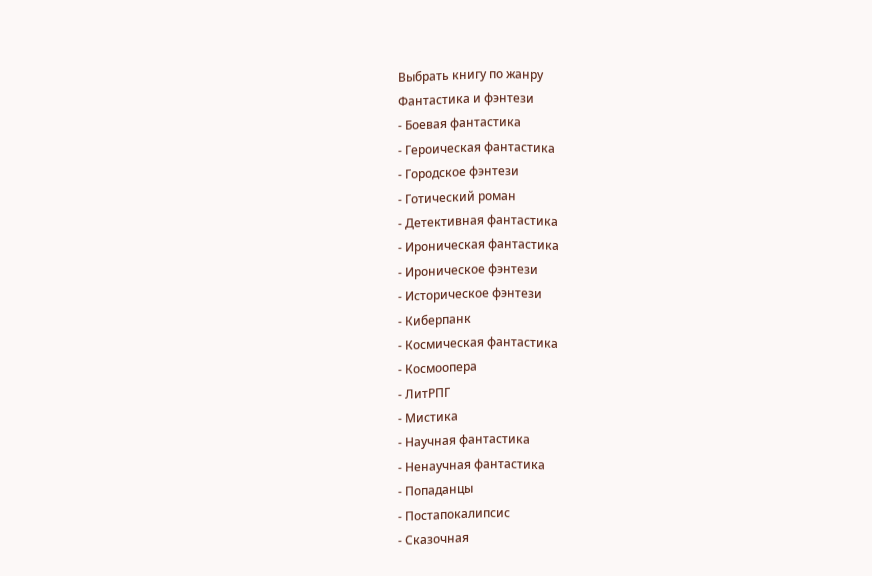Выбрать книгу по жанру
Фантастика и фэнтези
- Боевая фантастика
- Героическая фантастика
- Городское фэнтези
- Готический роман
- Детективная фантастика
- Ироническая фантастика
- Ироническое фэнтези
- Историческое фэнтези
- Киберпанк
- Космическая фантастика
- Космоопера
- ЛитРПГ
- Мистика
- Научная фантастика
- Ненаучная фантастика
- Попаданцы
- Постапокалипсис
- Сказочная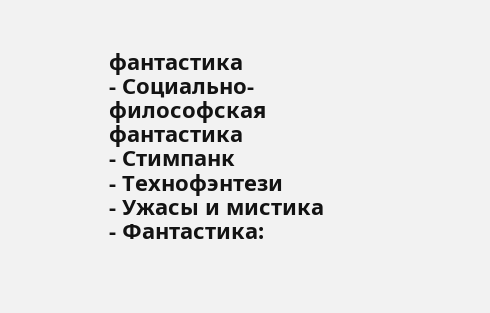фантастика
- Социально-философская фантастика
- Стимпанк
- Технофэнтези
- Ужасы и мистика
- Фантастика: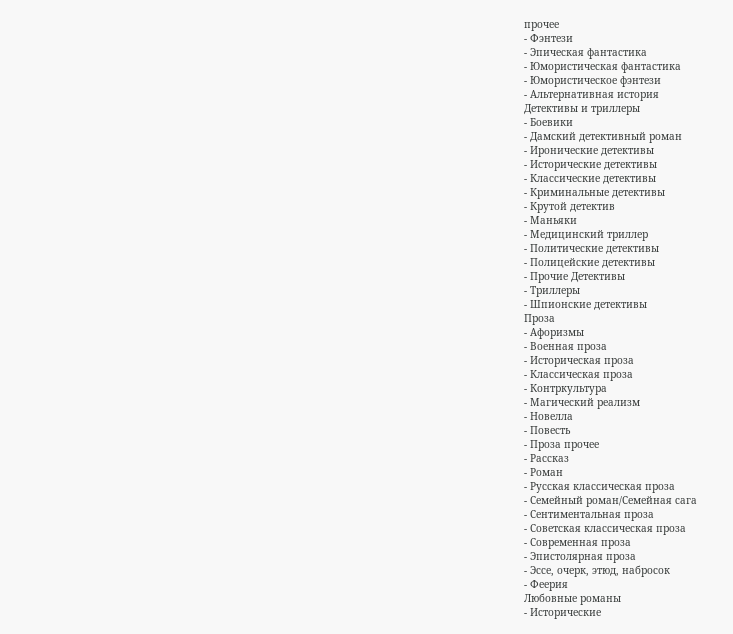прочее
- Фэнтези
- Эпическая фантастика
- Юмористическая фантастика
- Юмористическое фэнтези
- Альтернативная история
Детективы и триллеры
- Боевики
- Дамский детективный роман
- Иронические детективы
- Исторические детективы
- Классические детективы
- Криминальные детективы
- Крутой детектив
- Маньяки
- Медицинский триллер
- Политические детективы
- Полицейские детективы
- Прочие Детективы
- Триллеры
- Шпионские детективы
Проза
- Афоризмы
- Военная проза
- Историческая проза
- Классическая проза
- Контркультура
- Магический реализм
- Новелла
- Повесть
- Проза прочее
- Рассказ
- Роман
- Русская классическая проза
- Семейный роман/Семейная сага
- Сентиментальная проза
- Советская классическая проза
- Современная проза
- Эпистолярная проза
- Эссе, очерк, этюд, набросок
- Феерия
Любовные романы
- Исторические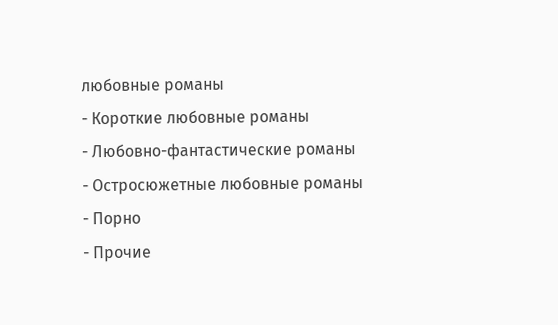любовные романы
- Короткие любовные романы
- Любовно-фантастические романы
- Остросюжетные любовные романы
- Порно
- Прочие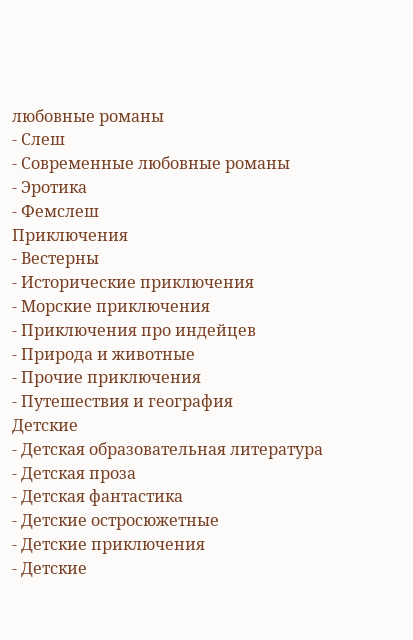любовные романы
- Слеш
- Современные любовные романы
- Эротика
- Фемслеш
Приключения
- Вестерны
- Исторические приключения
- Морские приключения
- Приключения про индейцев
- Природа и животные
- Прочие приключения
- Путешествия и география
Детские
- Детская образовательная литература
- Детская проза
- Детская фантастика
- Детские остросюжетные
- Детские приключения
- Детские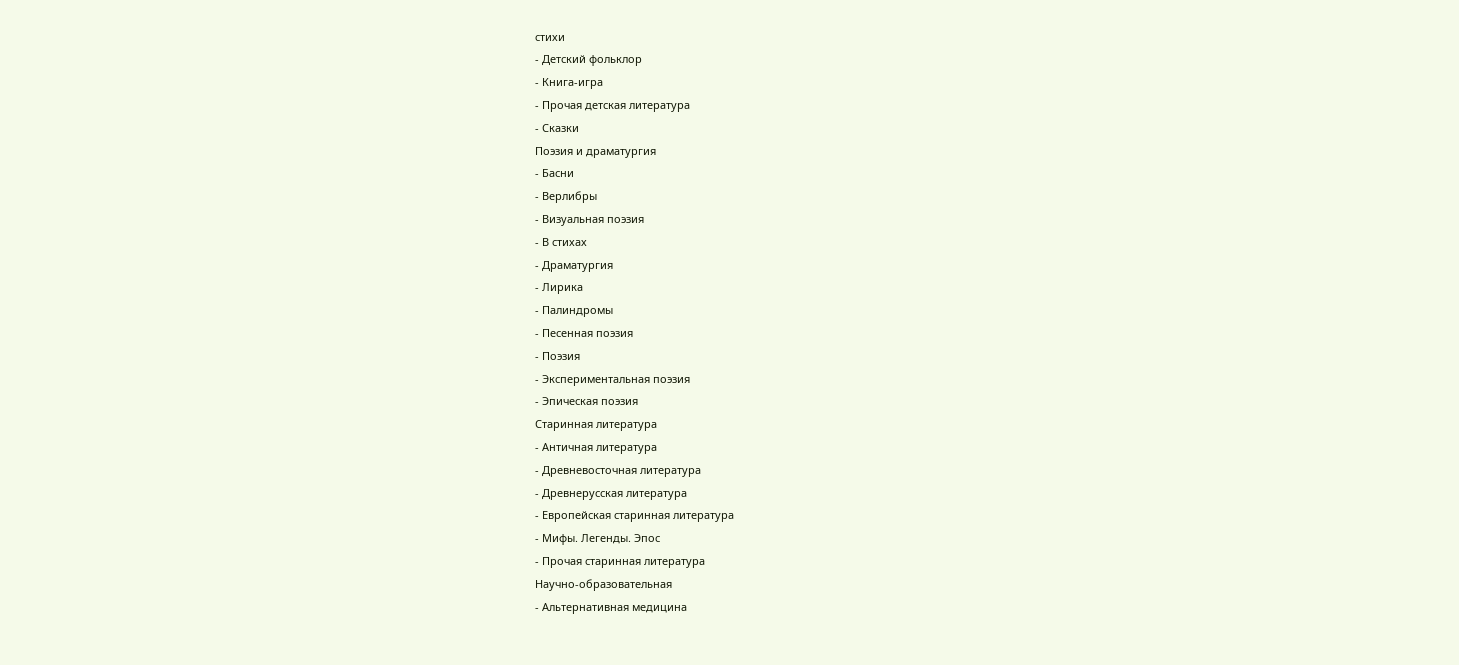стихи
- Детский фольклор
- Книга-игра
- Прочая детская литература
- Сказки
Поэзия и драматургия
- Басни
- Верлибры
- Визуальная поэзия
- В стихах
- Драматургия
- Лирика
- Палиндромы
- Песенная поэзия
- Поэзия
- Экспериментальная поэзия
- Эпическая поэзия
Старинная литература
- Античная литература
- Древневосточная литература
- Древнерусская литература
- Европейская старинная литература
- Мифы. Легенды. Эпос
- Прочая старинная литература
Научно-образовательная
- Альтернативная медицина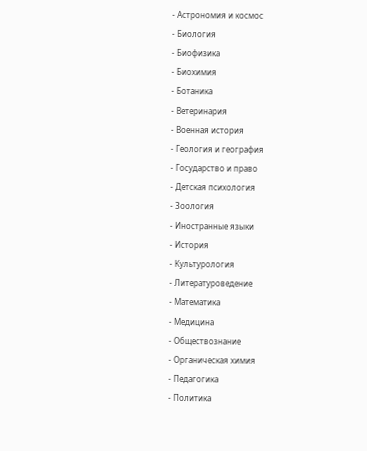- Астрономия и космос
- Биология
- Биофизика
- Биохимия
- Ботаника
- Ветеринария
- Военная история
- Геология и география
- Государство и право
- Детская психология
- Зоология
- Иностранные языки
- История
- Культурология
- Литературоведение
- Математика
- Медицина
- Обществознание
- Органическая химия
- Педагогика
- Политика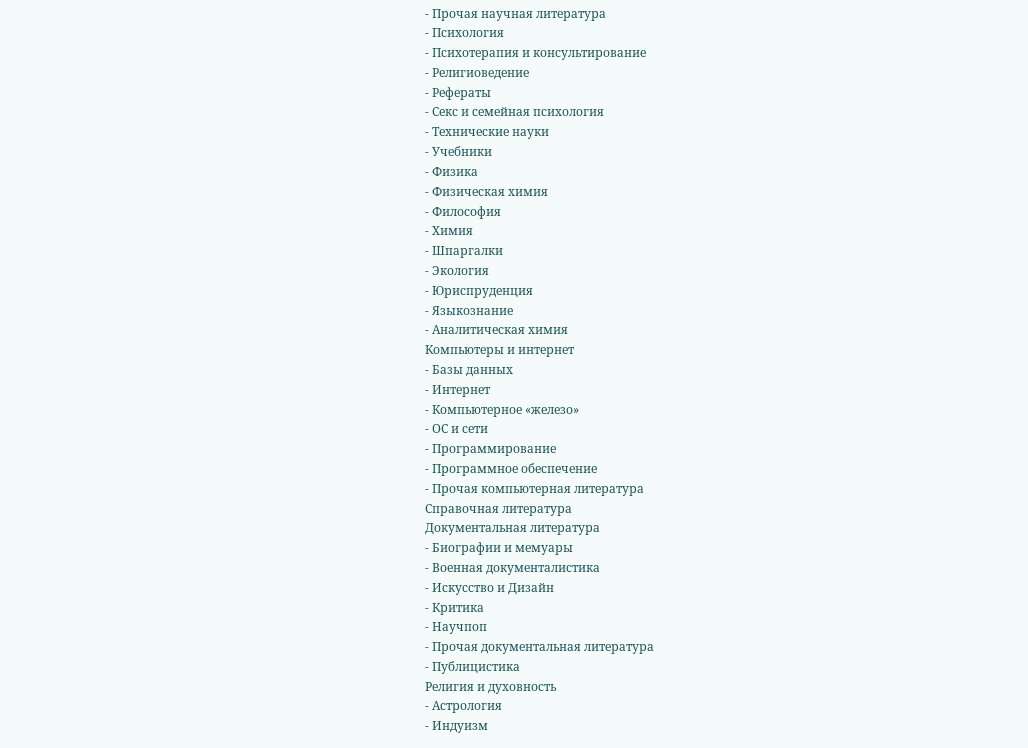- Прочая научная литература
- Психология
- Психотерапия и консультирование
- Религиоведение
- Рефераты
- Секс и семейная психология
- Технические науки
- Учебники
- Физика
- Физическая химия
- Философия
- Химия
- Шпаргалки
- Экология
- Юриспруденция
- Языкознание
- Аналитическая химия
Компьютеры и интернет
- Базы данных
- Интернет
- Компьютерное «железо»
- ОС и сети
- Программирование
- Программное обеспечение
- Прочая компьютерная литература
Справочная литература
Документальная литература
- Биографии и мемуары
- Военная документалистика
- Искусство и Дизайн
- Критика
- Научпоп
- Прочая документальная литература
- Публицистика
Религия и духовность
- Астрология
- Индуизм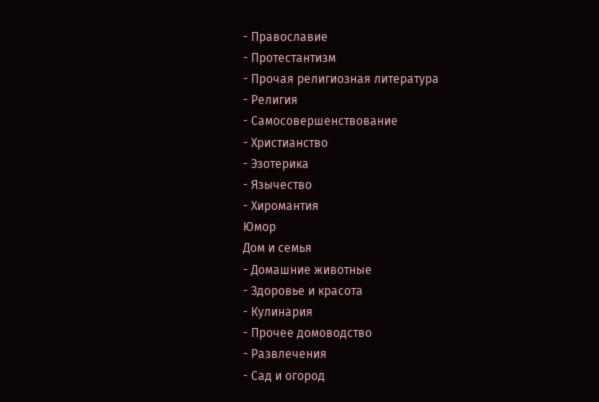- Православие
- Протестантизм
- Прочая религиозная литература
- Религия
- Самосовершенствование
- Христианство
- Эзотерика
- Язычество
- Хиромантия
Юмор
Дом и семья
- Домашние животные
- Здоровье и красота
- Кулинария
- Прочее домоводство
- Развлечения
- Сад и огород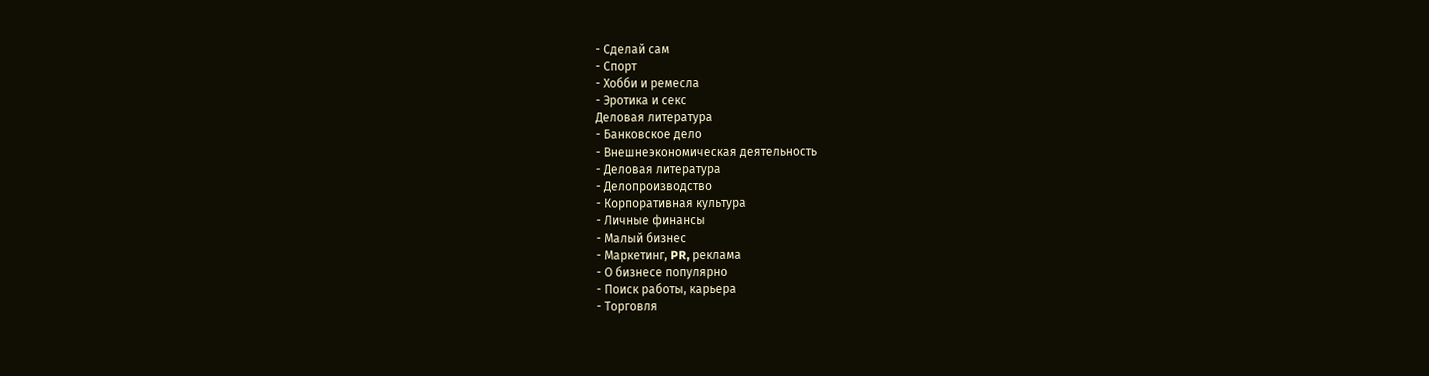- Сделай сам
- Спорт
- Хобби и ремесла
- Эротика и секс
Деловая литература
- Банковское дело
- Внешнеэкономическая деятельность
- Деловая литература
- Делопроизводство
- Корпоративная культура
- Личные финансы
- Малый бизнес
- Маркетинг, PR, реклама
- О бизнесе популярно
- Поиск работы, карьера
- Торговля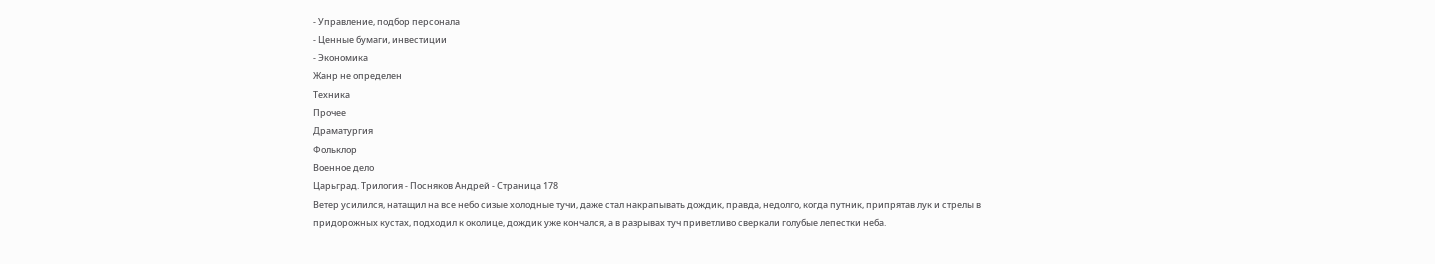- Управление, подбор персонала
- Ценные бумаги, инвестиции
- Экономика
Жанр не определен
Техника
Прочее
Драматургия
Фольклор
Военное дело
Царьград. Трилогия - Посняков Андрей - Страница 178
Ветер усилился, натащил на все небо сизые холодные тучи, даже стал накрапывать дождик, правда, недолго, когда путник, припрятав лук и стрелы в придорожных кустах, подходил к околице, дождик уже кончался, а в разрывах туч приветливо сверкали голубые лепестки неба.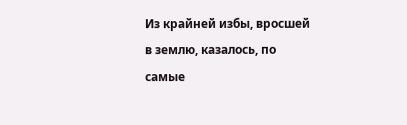Из крайней избы, вросшей в землю, казалось, по самые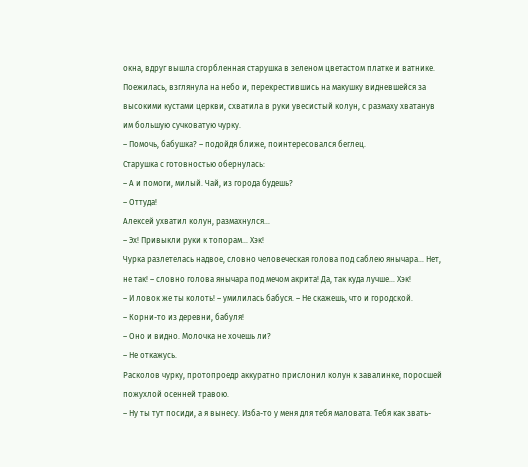окна, вдруг вышла сгорбленная старушка в зеленом цветастом платке и ватнике. Поежилась, взглянула на небо и, перекрестившись на макушку видневшейся за высокими кустами церкви, схватила в руки увесистый колун, с размаху хватанув им большую сучковатую чурку.
– Помочь, бабушка? – подойдя ближе, поинтересовался беглец.
Старушка с готовностью обернулась:
– А и помоги, милый. Чай, из города будешь?
– Оттуда!
Алексей ухватил колун, размахнулся…
– Эх! Привыкли руки к топорам… Хэк!
Чурка разлетелась надвое, словно человеческая голова под саблею янычара… Нет, не так! – словно голова янычара под мечом акрита! Да, так куда лучше… Хэк!
– И ловок же ты колоть! – умилилась бабуся. – Не скажешь, что и городской.
– Корни-то из деревни, бабуля!
– Оно и видно. Молочка не хочешь ли?
– Не откажусь.
Расколов чурку, протопроедр аккуратно прислонил колун к завалинке, поросшей пожухлой осенней травою.
– Ну ты тут посиди, а я вынесу. Изба-то у меня для тебя маловата. Тебя как звать-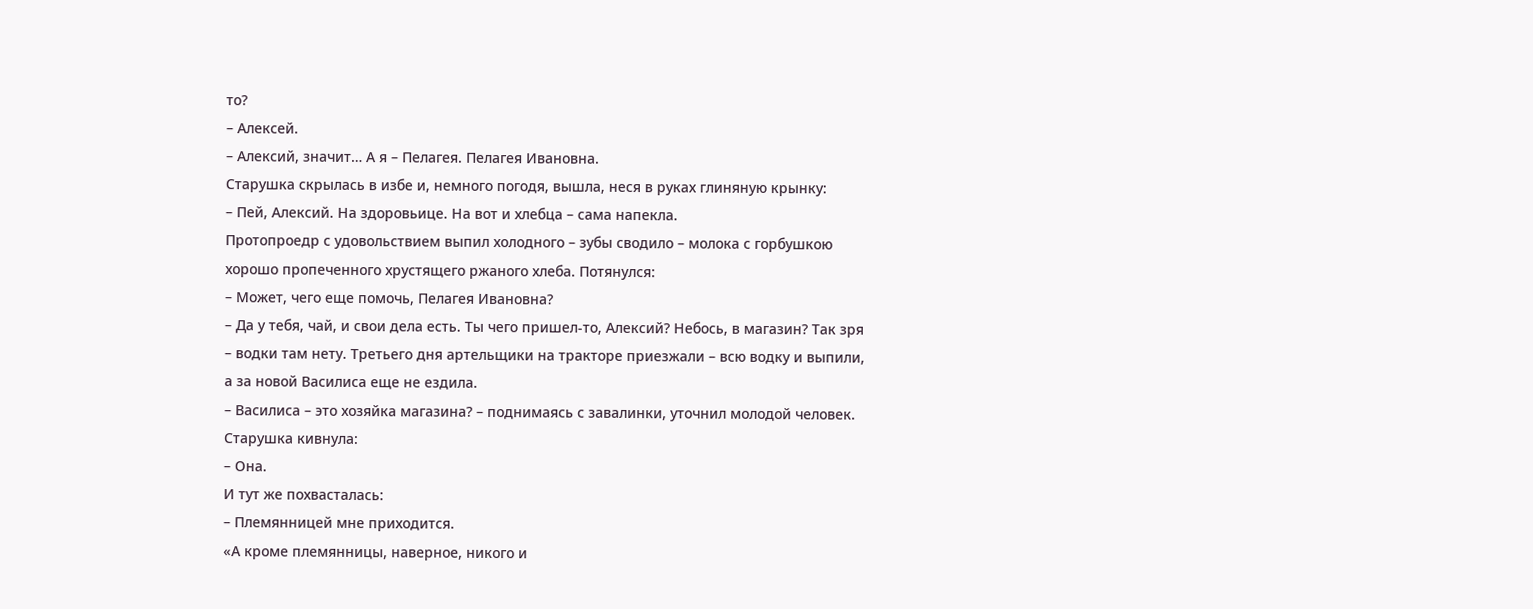то?
– Алексей.
– Алексий, значит… А я – Пелагея. Пелагея Ивановна.
Старушка скрылась в избе и, немного погодя, вышла, неся в руках глиняную крынку:
– Пей, Алексий. На здоровьице. На вот и хлебца – сама напекла.
Протопроедр с удовольствием выпил холодного – зубы сводило – молока с горбушкою хорошо пропеченного хрустящего ржаного хлеба. Потянулся:
– Может, чего еще помочь, Пелагея Ивановна?
– Да у тебя, чай, и свои дела есть. Ты чего пришел-то, Алексий? Небось, в магазин? Так зря – водки там нету. Третьего дня артельщики на тракторе приезжали – всю водку и выпили, а за новой Василиса еще не ездила.
– Василиса – это хозяйка магазина? – поднимаясь с завалинки, уточнил молодой человек.
Старушка кивнула:
– Она.
И тут же похвасталась:
– Племянницей мне приходится.
«А кроме племянницы, наверное, никого и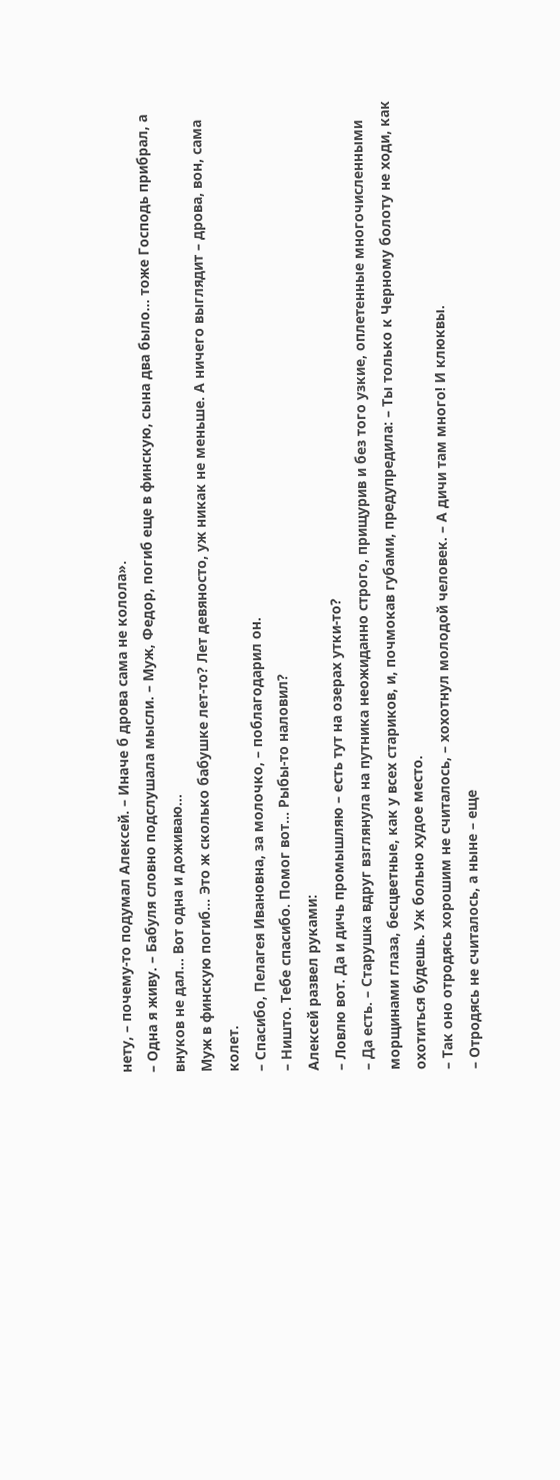нету, – почему-то подумал Алексей. – Иначе б дрова сама не колола».
– Одна я живу. – Бабуля словно подслушала мысли. – Муж, Федор, погиб еще в финскую, сына два было… тоже Господь прибрал, а внуков не дал… Вот одна и доживаю…
Муж в финскую погиб… Это ж сколько бабушке лет-то? Лет девяносто, уж никак не меньше. А ничего выглядит – дрова, вон, сама колет.
– Спасибо, Пелагея Ивановна, за молочко, – поблагодарил он.
– Ништо. Тебе спасибо. Помог вот… Рыбы-то наловил?
Алексей развел руками:
– Ловлю вот. Да и дичь промышляю – есть тут на озерах утки-то?
– Да есть. – Старушка вдруг взглянула на путника неожиданно строго, прищурив и без того узкие, оплетенные многочисленными морщинами глаза, бесцветные, как у всех стариков, и, почмокав губами, предупредила: – Ты только к Черному болоту не ходи, как охотиться будешь. Уж больно худое место.
– Так оно отродясь хорошим не считалось, – хохотнул молодой человек. – А дичи там много! И клюквы.
– Отродясь не считалось, а ныне – еще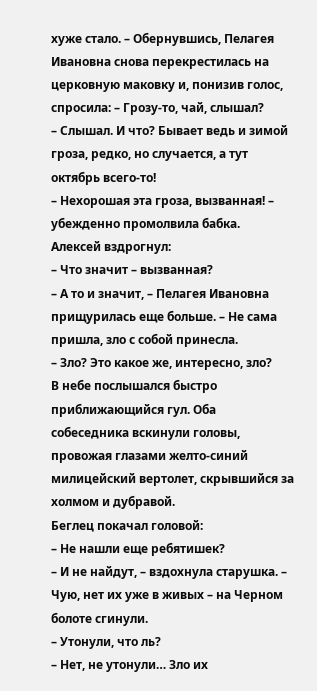хуже стало. – Обернувшись, Пелагея Ивановна снова перекрестилась на церковную маковку и, понизив голос, спросила: – Грозу-то, чай, слышал?
– Слышал. И что? Бывает ведь и зимой гроза, редко, но случается, а тут октябрь всего-то!
– Нехорошая эта гроза, вызванная! – убежденно промолвила бабка.
Алексей вздрогнул:
– Что значит – вызванная?
– А то и значит, – Пелагея Ивановна прищурилась еще больше. – Не сама пришла, зло с собой принесла.
– Зло? Это какое же, интересно, зло?
В небе послышался быстро приближающийся гул. Оба собеседника вскинули головы, провожая глазами желто-синий милицейский вертолет, скрывшийся за холмом и дубравой.
Беглец покачал головой:
– Не нашли еще ребятишек?
– И не найдут, – вздохнула старушка. – Чую, нет их уже в живых – на Черном болоте сгинули.
– Утонули, что ль?
– Нет, не утонули… Зло их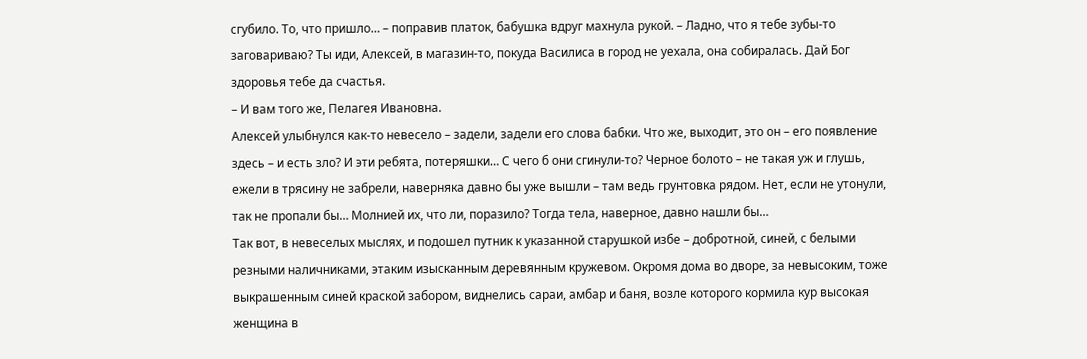сгубило. То, что пришло… – поправив платок, бабушка вдруг махнула рукой. – Ладно, что я тебе зубы-то заговариваю? Ты иди, Алексей, в магазин-то, покуда Василиса в город не уехала, она собиралась. Дай Бог здоровья тебе да счастья.
– И вам того же, Пелагея Ивановна.
Алексей улыбнулся как-то невесело – задели, задели его слова бабки. Что же, выходит, это он – его появление здесь – и есть зло? И эти ребята, потеряшки… С чего б они сгинули-то? Черное болото – не такая уж и глушь, ежели в трясину не забрели, наверняка давно бы уже вышли – там ведь грунтовка рядом. Нет, если не утонули, так не пропали бы… Молнией их, что ли, поразило? Тогда тела, наверное, давно нашли бы…
Так вот, в невеселых мыслях, и подошел путник к указанной старушкой избе – добротной, синей, с белыми резными наличниками, этаким изысканным деревянным кружевом. Окромя дома во дворе, за невысоким, тоже выкрашенным синей краской забором, виднелись сараи, амбар и баня, возле которого кормила кур высокая женщина в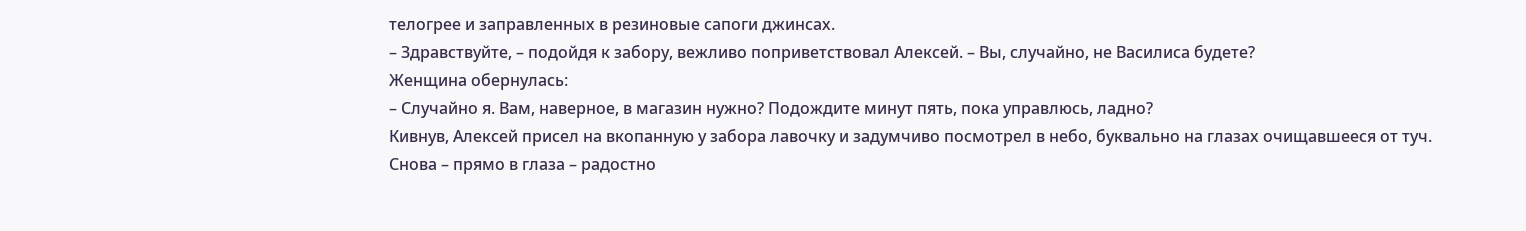телогрее и заправленных в резиновые сапоги джинсах.
– Здравствуйте, – подойдя к забору, вежливо поприветствовал Алексей. – Вы, случайно, не Василиса будете?
Женщина обернулась:
– Случайно я. Вам, наверное, в магазин нужно? Подождите минут пять, пока управлюсь, ладно?
Кивнув, Алексей присел на вкопанную у забора лавочку и задумчиво посмотрел в небо, буквально на глазах очищавшееся от туч. Снова – прямо в глаза – радостно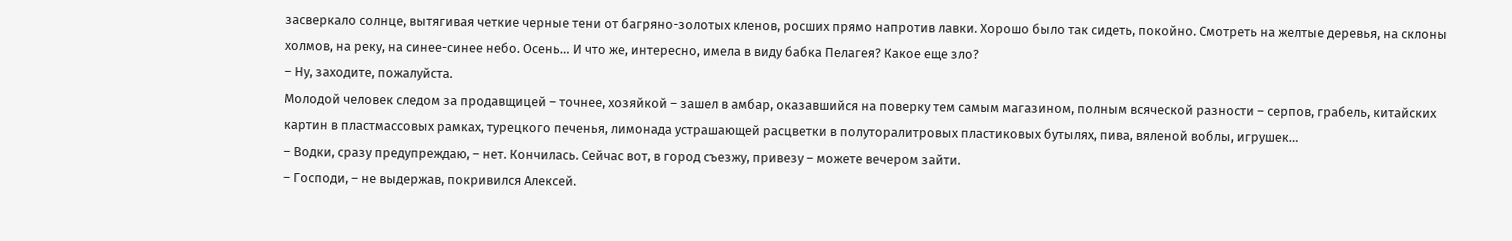засверкало солнце, вытягивая четкие черные тени от багряно-золотых кленов, росших прямо напротив лавки. Хорошо было так сидеть, покойно. Смотреть на желтые деревья, на склоны холмов, на реку, на синее-синее небо. Осень… И что же, интересно, имела в виду бабка Пелагея? Какое еще зло?
– Ну, заходите, пожалуйста.
Молодой человек следом за продавщицей – точнее, хозяйкой – зашел в амбар, оказавшийся на поверку тем самым магазином, полным всяческой разности – серпов, грабель, китайских картин в пластмассовых рамках, турецкого печенья, лимонада устрашающей расцветки в полуторалитровых пластиковых бутылях, пива, вяленой воблы, игрушек…
– Водки, сразу предупреждаю, – нет. Кончилась. Сейчас вот, в город съезжу, привезу – можете вечером зайти.
– Господи, – не выдержав, покривился Алексей.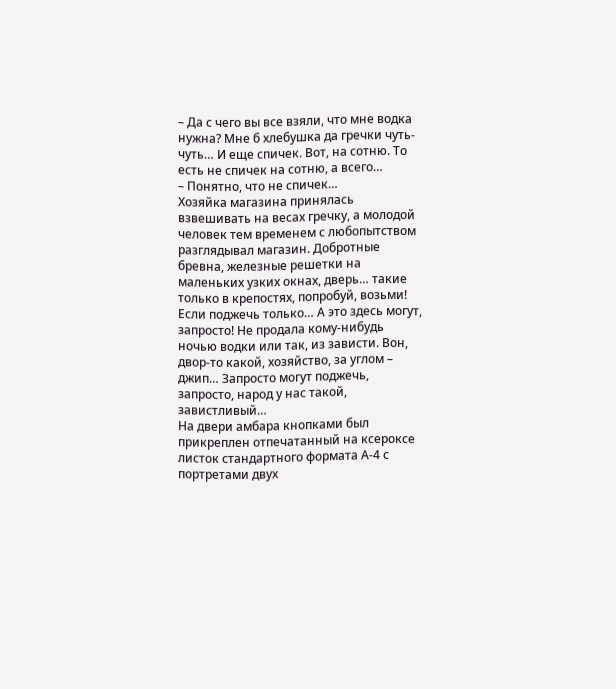– Да с чего вы все взяли, что мне водка нужна? Мне б хлебушка да гречки чуть-чуть… И еще спичек. Вот, на сотню. То есть не спичек на сотню, а всего…
– Понятно, что не спичек…
Хозяйка магазина принялась взвешивать на весах гречку, а молодой человек тем временем с любопытством разглядывал магазин. Добротные бревна, железные решетки на маленьких узких окнах, дверь… такие только в крепостях, попробуй, возьми! Если поджечь только… А это здесь могут, запросто! Не продала кому-нибудь ночью водки или так, из зависти. Вон, двор-то какой, хозяйство, за углом – джип… Запросто могут поджечь, запросто, народ у нас такой, завистливый…
На двери амбара кнопками был прикреплен отпечатанный на ксероксе листок стандартного формата А-4 с портретами двух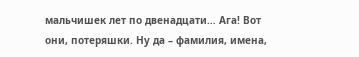мальчишек лет по двенадцати… Ага! Вот они, потеряшки. Ну да – фамилия, имена,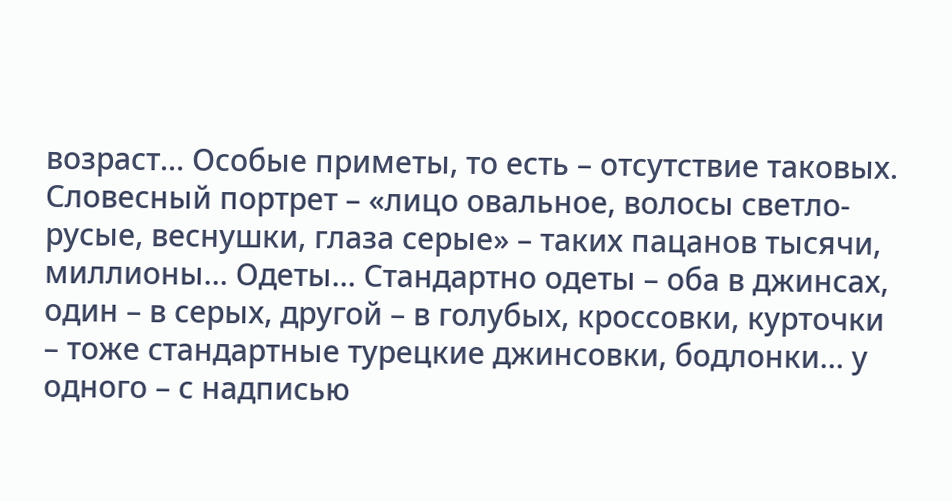возраст… Особые приметы, то есть – отсутствие таковых. Словесный портрет – «лицо овальное, волосы светло-русые, веснушки, глаза серые» – таких пацанов тысячи, миллионы… Одеты… Стандартно одеты – оба в джинсах, один – в серых, другой – в голубых, кроссовки, курточки – тоже стандартные турецкие джинсовки, бодлонки… у одного – с надписью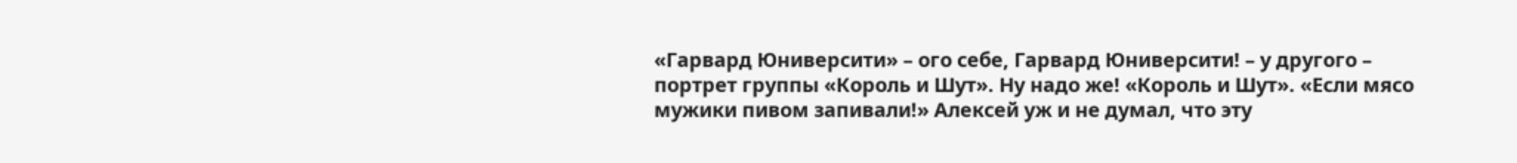«Гарвард Юниверсити» – ого себе, Гарвард Юниверсити! – у другого – портрет группы «Король и Шут». Ну надо же! «Король и Шут». «Если мясо мужики пивом запивали!» Алексей уж и не думал, что эту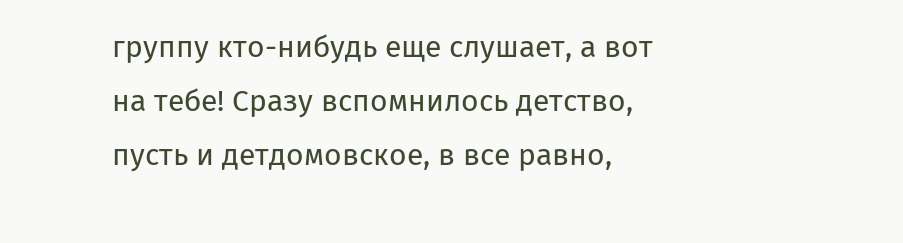группу кто-нибудь еще слушает, а вот на тебе! Сразу вспомнилось детство, пусть и детдомовское, в все равно,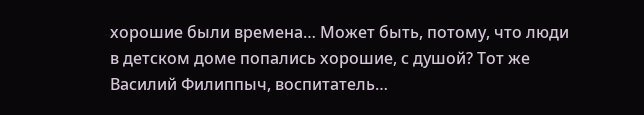хорошие были времена… Может быть, потому, что люди в детском доме попались хорошие, с душой? Тот же Василий Филиппыч, воспитатель…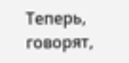Теперь, говорят,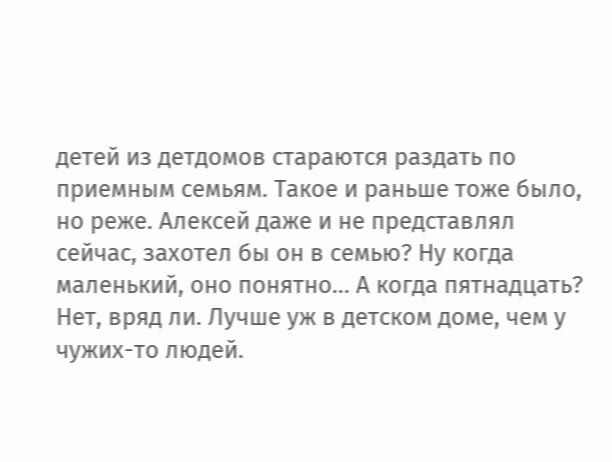детей из детдомов стараются раздать по приемным семьям. Такое и раньше тоже было, но реже. Алексей даже и не представлял сейчас, захотел бы он в семью? Ну когда маленький, оно понятно… А когда пятнадцать? Нет, вряд ли. Лучше уж в детском доме, чем у чужих-то людей.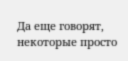Да еще говорят, некоторые просто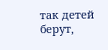так детей берут,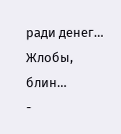ради денег… Жлобы, блин…
-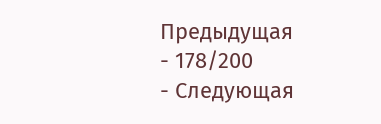Предыдущая
- 178/200
- Следующая